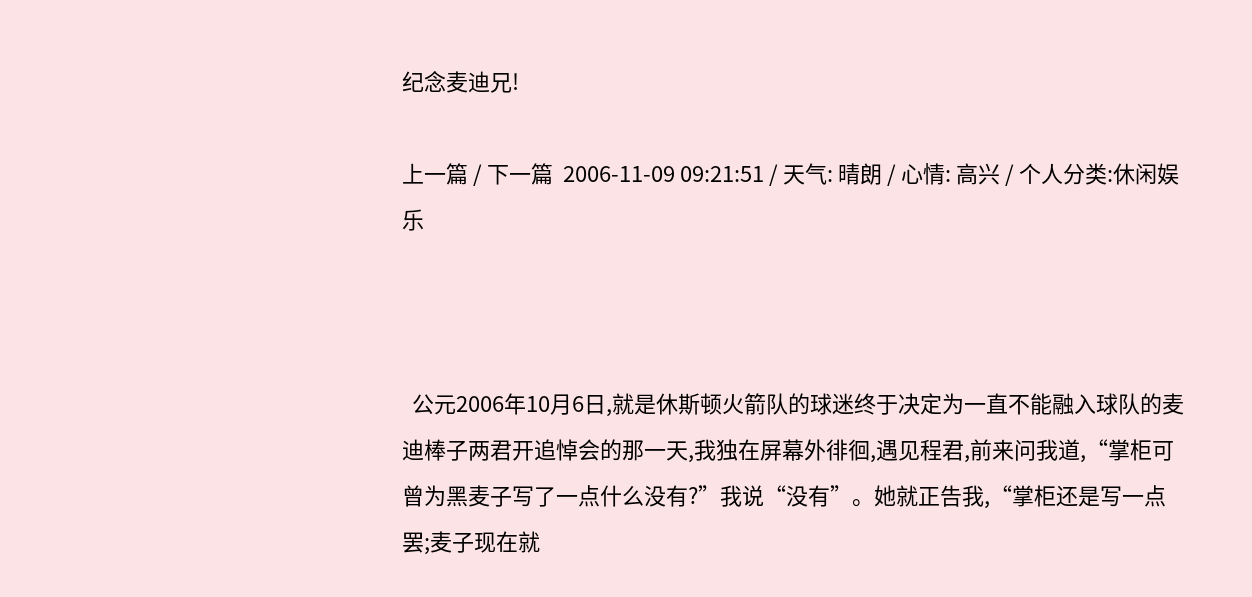纪念麦迪兄!

上一篇 / 下一篇  2006-11-09 09:21:51 / 天气: 晴朗 / 心情: 高兴 / 个人分类:休闲娱乐



  公元2006年10月6日,就是休斯顿火箭队的球迷终于决定为一直不能融入球队的麦迪棒子两君开追悼会的那一天,我独在屏幕外徘徊,遇见程君,前来问我道,“掌柜可曾为黑麦子写了一点什么没有?”我说“没有”。她就正告我,“掌柜还是写一点罢;麦子现在就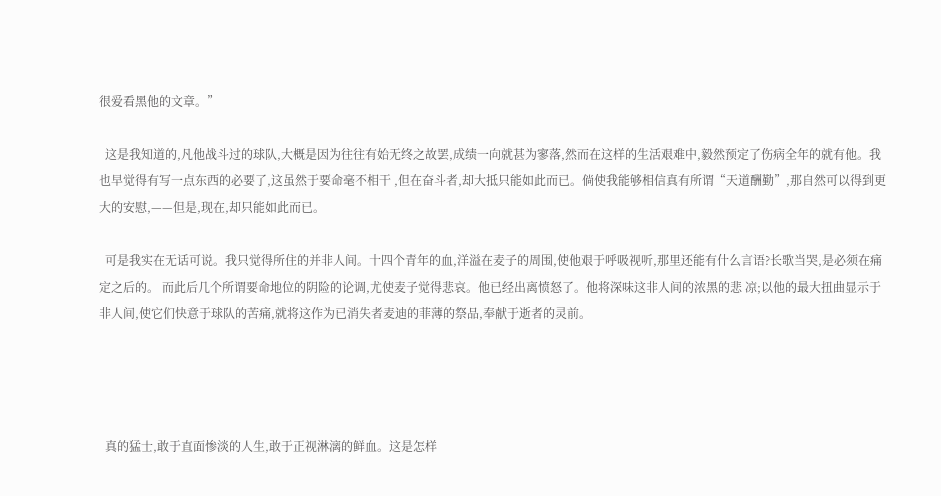很爱看黑他的文章。”

  这是我知道的,凡他战斗过的球队,大概是因为往往有始无终之故罢,成绩一向就甚为寥落,然而在这样的生活艰难中,毅然预定了伤病全年的就有他。我也早觉得有写一点东西的必要了,这虽然于要命毫不相干 ,但在奋斗者,却大抵只能如此而已。倘使我能够相信真有所谓“天道酬勤”,那自然可以得到更大的安慰,——但是,现在,却只能如此而已。

  可是我实在无话可说。我只觉得所住的并非人间。十四个青年的血,洋溢在麦子的周围,使他艰于呼吸视听,那里还能有什么言语?长歌当哭,是必须在痛定之后的。 而此后几个所谓要命地位的阴险的论调,尤使麦子觉得悲哀。他已经出离愤怒了。他将深味这非人间的浓黑的悲 凉;以他的最大扭曲显示于非人间,使它们快意于球队的苦痛,就将这作为已消失者麦迪的菲薄的祭品,奉献于逝者的灵前。




  真的猛士,敢于直面惨淡的人生,敢于正视淋漓的鲜血。这是怎样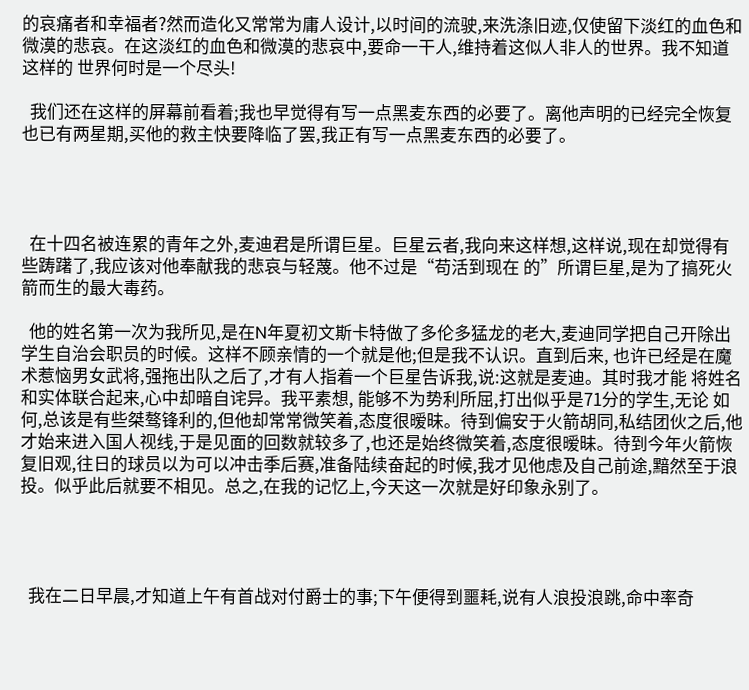的哀痛者和幸福者?然而造化又常常为庸人设计,以时间的流驶,来洗涤旧迹,仅使留下淡红的血色和微漠的悲哀。在这淡红的血色和微漠的悲哀中,要命一干人,维持着这似人非人的世界。我不知道这样的 世界何时是一个尽头!

  我们还在这样的屏幕前看着;我也早觉得有写一点黑麦东西的必要了。离他声明的已经完全恢复也已有两星期,买他的救主快要降临了罢,我正有写一点黑麦东西的必要了。




  在十四名被连累的青年之外,麦迪君是所谓巨星。巨星云者,我向来这样想,这样说,现在却觉得有些踌躇了,我应该对他奉献我的悲哀与轻蔑。他不过是“苟活到现在 的”所谓巨星,是为了搞死火箭而生的最大毒药。

  他的姓名第一次为我所见,是在N年夏初文斯卡特做了多伦多猛龙的老大,麦迪同学把自己开除出学生自治会职员的时候。这样不顾亲情的一个就是他;但是我不认识。直到后来, 也许已经是在魔术惹恼男女武将,强拖出队之后了,才有人指着一个巨星告诉我,说:这就是麦迪。其时我才能 将姓名和实体联合起来,心中却暗自诧异。我平素想, 能够不为势利所屈,打出似乎是71分的学生,无论 如何,总该是有些桀骜锋利的,但他却常常微笑着,态度很暧昧。待到偏安于火箭胡同,私结团伙之后,他才始来进入国人视线,于是见面的回数就较多了,也还是始终微笑着,态度很暧昧。待到今年火箭恢复旧观,往日的球员以为可以冲击季后赛,准备陆续奋起的时候,我才见他虑及自己前途,黯然至于浪投。似乎此后就要不相见。总之,在我的记忆上,今天这一次就是好印象永别了。




  我在二日早晨,才知道上午有首战对付爵士的事;下午便得到噩耗,说有人浪投浪跳,命中率奇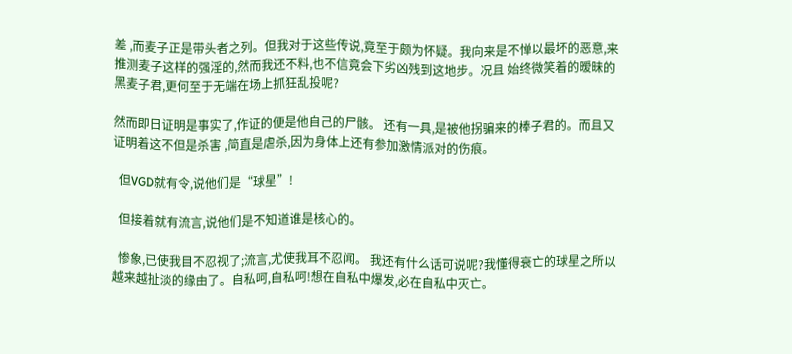差 ,而麦子正是带头者之列。但我对于这些传说,竟至于颇为怀疑。我向来是不惮以最坏的恶意,来推测麦子这样的强淫的,然而我还不料,也不信竟会下劣凶残到这地步。况且 始终微笑着的暧昧的黑麦子君,更何至于无端在场上抓狂乱投呢?

然而即日证明是事实了,作证的便是他自己的尸骸。 还有一具,是被他拐骗来的棒子君的。而且又证明着这不但是杀害 ,简直是虐杀,因为身体上还有参加激情派对的伤痕。

  但VGD就有令,说他们是“球星”!

  但接着就有流言,说他们是不知道谁是核心的。

  惨象,已使我目不忍视了;流言,尤使我耳不忍闻。 我还有什么话可说呢?我懂得衰亡的球星之所以越来越扯淡的缘由了。自私呵,自私呵!想在自私中爆发,必在自私中灭亡。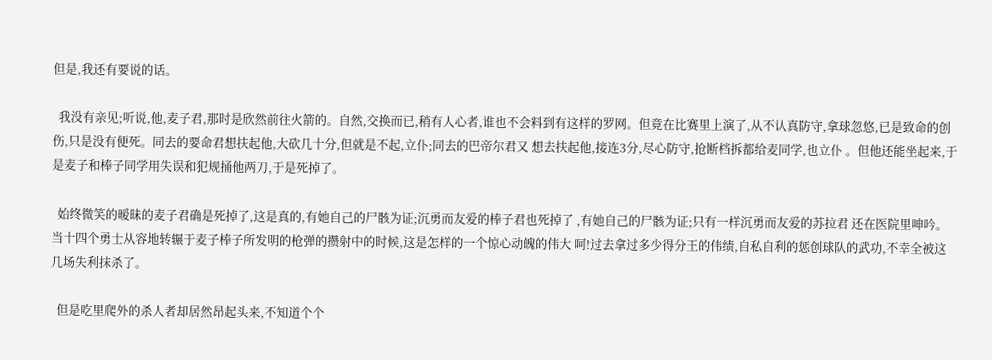但是,我还有要说的话。

  我没有亲见;听说,他,麦子君,那时是欣然前往火箭的。自然,交换而已,稍有人心者,谁也不会料到有这样的罗网。但竟在比赛里上演了,从不认真防守,拿球忽悠,已是致命的创伤,只是没有便死。同去的要命君想扶起他,大砍几十分,但就是不起,立仆;同去的巴帝尔君又 想去扶起他,接连3分,尽心防守,抢断档拆都给麦同学,也立仆 。但他还能坐起来,于是麦子和棒子同学用失误和犯规捅他两刀,于是死掉了。

  始终微笑的暧昧的麦子君确是死掉了,这是真的,有她自己的尸骸为证;沉勇而友爱的棒子君也死掉了 ,有她自己的尸骸为证;只有一样沉勇而友爱的苏拉君 还在医院里呻吟。当十四个勇士从容地转辗于麦子棒子所发明的枪弹的攒射中的时候,这是怎样的一个惊心动魄的伟大 呵!过去拿过多少得分王的伟绩,自私自利的惩创球队的武功,不幸全被这几场失利抹杀了。

  但是吃里爬外的杀人者却居然昂起头来,不知道个个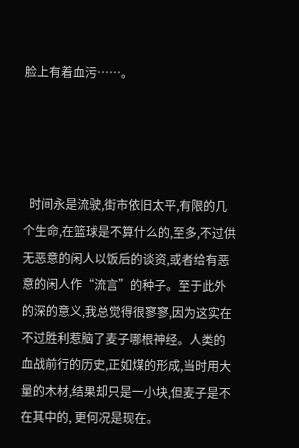脸上有着血污……。




  时间永是流驶,街市依旧太平,有限的几个生命,在篮球是不算什么的,至多,不过供无恶意的闲人以饭后的谈资,或者给有恶意的闲人作“流言”的种子。至于此外的深的意义,我总觉得很寥寥,因为这实在不过胜利惹脑了麦子哪根神经。人类的血战前行的历史,正如煤的形成,当时用大量的木材,结果却只是一小块,但麦子是不在其中的, 更何况是现在。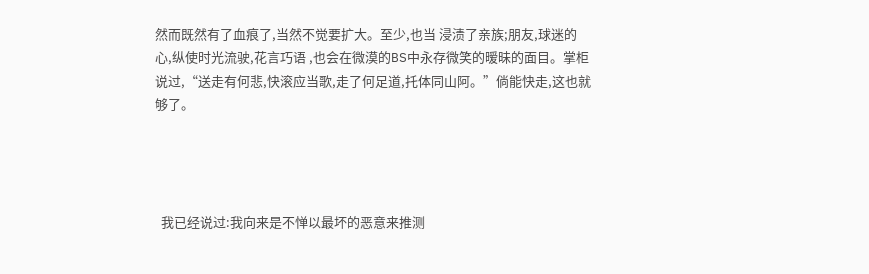然而既然有了血痕了,当然不觉要扩大。至少,也当 浸渍了亲族;朋友,球迷的心,纵使时光流驶,花言巧语 ,也会在微漠的BS中永存微笑的暧昧的面目。掌柜说过,“送走有何悲,快滚应当歌,走了何足道,托体同山阿。”倘能快走,这也就够了。




  我已经说过:我向来是不惮以最坏的恶意来推测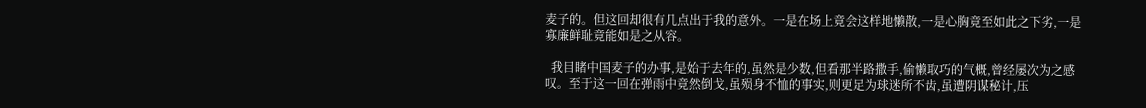麦子的。但这回却很有几点出于我的意外。一是在场上竟会这样地懒散,一是心胸竟至如此之下劣,一是寡廉鲜耻竟能如是之从容。

  我目睹中国麦子的办事,是始于去年的,虽然是少数,但看那半路撒手,偷懒取巧的气概,曾经屡次为之感叹。至于这一回在弹雨中竟然倒戈,虽殒身不恤的事实,则更足为球迷所不齿,虽遭阴谋秘计,压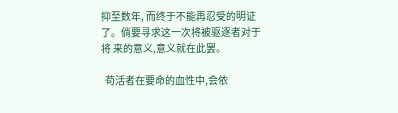抑至数年, 而终于不能再忍受的明证了。倘要寻求这一次将被驱逐者对于将 来的意义,意义就在此罢。

  苟活者在要命的血性中,会依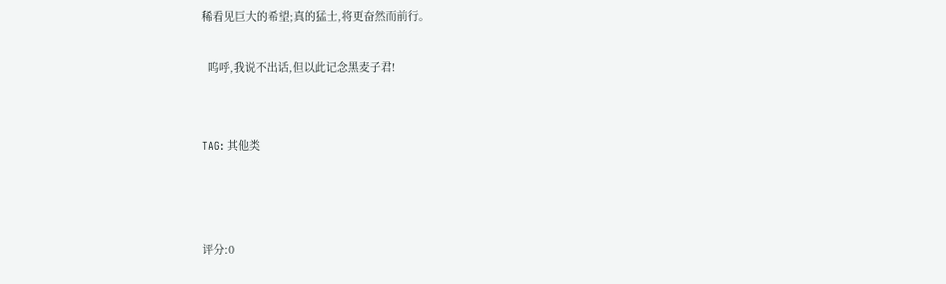稀看见巨大的希望;真的猛士,将更奋然而前行。

  呜呼,我说不出话,但以此记念黑麦子君!


TAG: 其他类



评分:0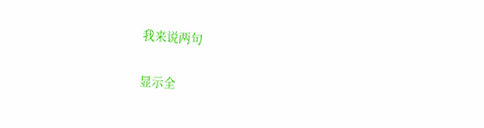我来说两句

显示全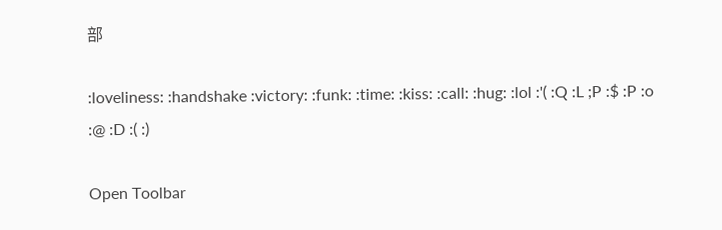部

:loveliness: :handshake :victory: :funk: :time: :kiss: :call: :hug: :lol :'( :Q :L ;P :$ :P :o :@ :D :( :)

Open Toolbar